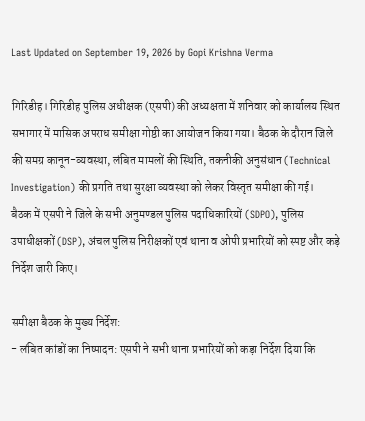Last Updated on September 19, 2026 by Gopi Krishna Verma

गिरिडीह। गिरिडीह पुलिस अधीक्षक (एसपी) की अध्यक्षता में शनिवार को कार्यालय स्थित सभागार में मासिक अपराध समीक्षा गोष्ठी का आयोजन किया गया। बैठक के दौरान जिले की समग्र कानून-व्यवस्था, लंबित मामलों की स्थिति, तकनीकी अनुसंधान (Technical Investigation) की प्रगति तथा सुरक्षा व्यवस्था को लेकर विस्तृत समीक्षा की गई।
बैठक में एसपी ने जिले के सभी अनुमण्डल पुलिस पदाधिकारियों (SDPO), पुलिस उपाधीक्षकों (DSP), अंचल पुलिस निरीक्षकों एवं थाना व ओपी प्रभारियों को स्पष्ट और कड़े निर्देश जारी किए।

समीक्षा बैठक के मुख्य निर्देश:
- लंबित कांडों का निष्पादन: एसपी ने सभी थाना प्रभारियों को कड़ा निर्देश दिया कि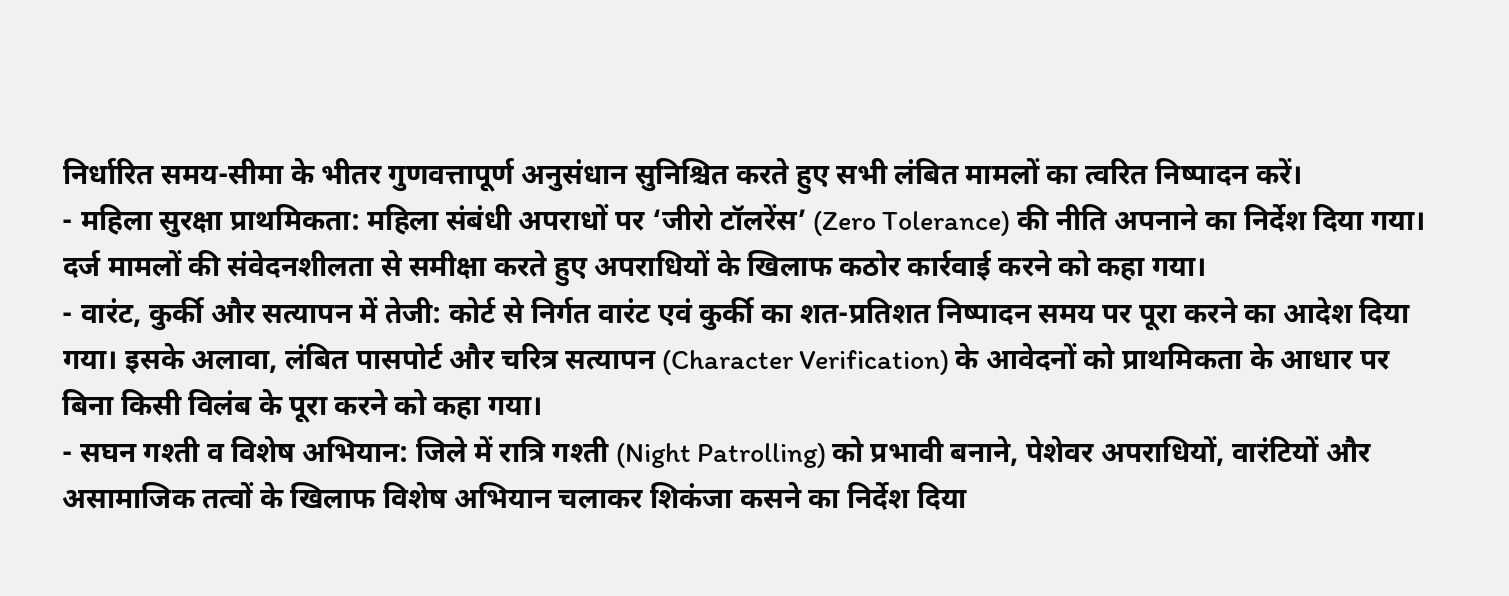निर्धारित समय-सीमा के भीतर गुणवत्तापूर्ण अनुसंधान सुनिश्चित करते हुए सभी लंबित मामलों का त्वरित निष्पादन करें।
- महिला सुरक्षा प्राथमिकता: महिला संबंधी अपराधों पर ‘जीरो टॉलरेंस’ (Zero Tolerance) की नीति अपनाने का निर्देश दिया गया। दर्ज मामलों की संवेदनशीलता से समीक्षा करते हुए अपराधियों के खिलाफ कठोर कार्रवाई करने को कहा गया।
- वारंट, कुर्की और सत्यापन में तेजी: कोर्ट से निर्गत वारंट एवं कुर्की का शत-प्रतिशत निष्पादन समय पर पूरा करने का आदेश दिया गया। इसके अलावा, लंबित पासपोर्ट और चरित्र सत्यापन (Character Verification) के आवेदनों को प्राथमिकता के आधार पर बिना किसी विलंब के पूरा करने को कहा गया।
- सघन गश्ती व विशेष अभियान: जिले में रात्रि गश्ती (Night Patrolling) को प्रभावी बनाने, पेशेवर अपराधियों, वारंटियों और असामाजिक तत्वों के खिलाफ विशेष अभियान चलाकर शिकंजा कसने का निर्देश दिया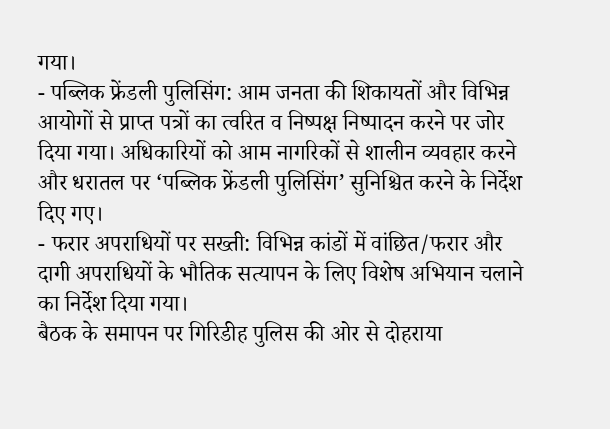गया।
- पब्लिक फ्रेंडली पुलिसिंग: आम जनता की शिकायतों और विभिन्न आयोगों से प्राप्त पत्रों का त्वरित व निष्पक्ष निष्पादन करने पर जोर दिया गया। अधिकारियों को आम नागरिकों से शालीन व्यवहार करने और धरातल पर ‘पब्लिक फ्रेंडली पुलिसिंग’ सुनिश्चित करने के निर्देश दिए गए।
- फरार अपराधियों पर सख्ती: विभिन्न कांडों में वांछित/फरार और दागी अपराधियों के भौतिक सत्यापन के लिए विशेष अभियान चलाने का निर्देश दिया गया।
बैठक के समापन पर गिरिडीह पुलिस की ओर से दोहराया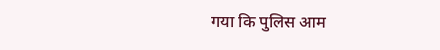गया कि पुलिस आम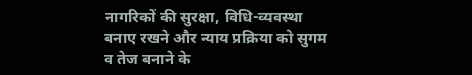नागरिकों की सुरक्षा, विधि-व्यवस्था बनाए रखने और न्याय प्रक्रिया को सुगम व तेज बनाने के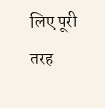लिए पूरी तरह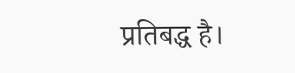प्रतिबद्ध है।